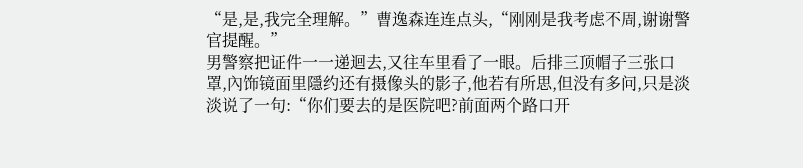“是,是,我完全理解。”曹逸森连连点头,“刚刚是我考虑不周,谢谢警官提醒。”
男警察把证件一一递迴去,又往车里看了一眼。后排三顶帽子三张口罩,內饰镜面里隱约还有摄像头的影子,他若有所思,但没有多问,只是淡淡说了一句:“你们要去的是医院吧?前面两个路口开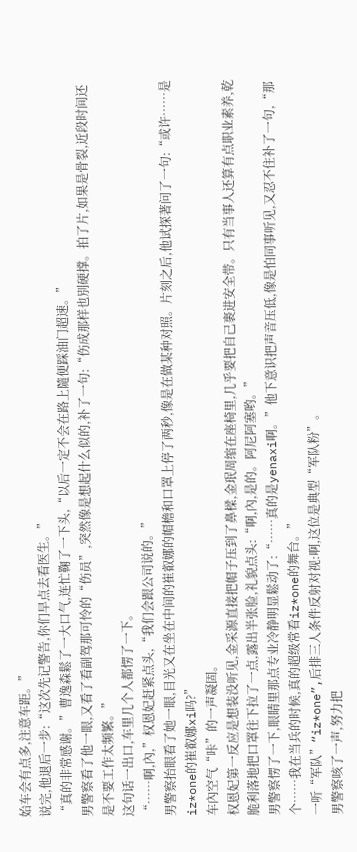始车会有点多,注意车距。”
说完,他退后一步:“这次先记警告,你们早点去看医生。”
“真的非常感谢。”曹逸森鬆了一大口气,连忙鞠了一下头,“以后一定不会在路上隨便踩油门超速。”
男警察看了他一眼,又看了看副驾那可怜的“伤员”,突然像是想起什么似的,补了一句:“伤成那样也別硬撑。拍了片,如果是骨裂,近段时间还是不要工作太频繁。”
这句话一出口,车里几个人都愣了一下。
“……啊,內,”权恩妃赶紧点头,“我们会跟公司说的。”
男警察抬眼看了她一眼,目光又在坐在中间的崔叡娜的帽檐和口罩上停了两秒,像是在做某种对照。片刻之后,他试探著问了一句:“或许……是iz*one的崔叡娜xi吗?”
车內空气“咔”的一声凝固。
权恩妃第一反应是想装没听见,金采源直接把帽子压到了鼻樑,金珉周缩在座椅里,几乎要把自己裹进安全带。只有当事人还算有点职业素养,乾脆利落地把口罩往下拉了一点,露出半张脸,礼貌点头:“啊,內,是的。阿尼阿塞哟。”
男警察愣了一下,眼睛里那点专业冷静明显鬆动了:“……真的是yenaxi啊。”他下意识把声音压低,像是怕同事听见,又忍不住补了一句,“那个……我在当兵的时候,真的超级常看iz*one的舞台。”
一听“军队”“iz*one”,后排三人条件反射对视:啊,这位是典型“军队粉”。
男警察咳了一声,努力把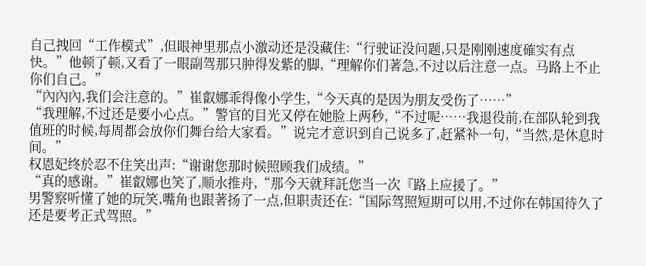自己拽回“工作模式”,但眼神里那点小激动还是没藏住:“行驶证没问题,只是刚刚速度確实有点快。”他顿了顿,又看了一眼副驾那只肿得发紫的脚,“理解你们著急,不过以后注意一点。马路上不止你们自己。”
“內內內,我们会注意的。”崔叡娜乖得像小学生,“今天真的是因为朋友受伤了……”
“我理解,不过还是要小心点。”警官的目光又停在她脸上两秒,“不过呢……我退役前,在部队轮到我值班的时候,每周都会放你们舞台给大家看。”说完才意识到自己说多了,赶紧补一句,“当然,是休息时间。”
权恩妃终於忍不住笑出声:“谢谢您那时候照顾我们成绩。”
“真的感谢。”崔叡娜也笑了,顺水推舟,“那今天就拜託您当一次『路上应援了。”
男警察听懂了她的玩笑,嘴角也跟著扬了一点,但职责还在:“国际驾照短期可以用,不过你在韩国待久了还是要考正式驾照。”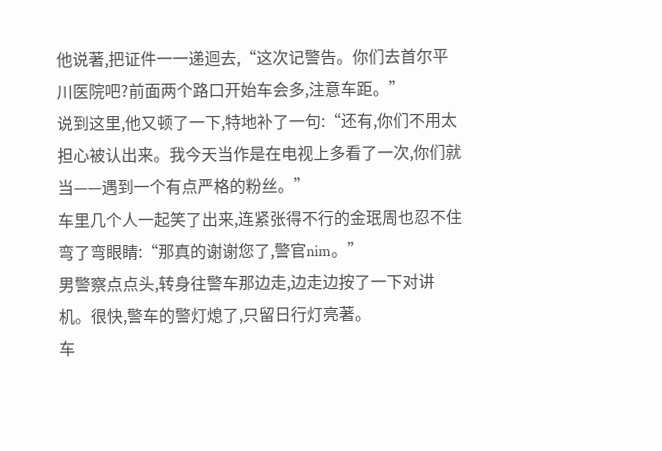他说著,把证件一一递迴去,“这次记警告。你们去首尔平川医院吧?前面两个路口开始车会多,注意车距。”
说到这里,他又顿了一下,特地补了一句:“还有,你们不用太担心被认出来。我今天当作是在电视上多看了一次,你们就当——遇到一个有点严格的粉丝。”
车里几个人一起笑了出来,连紧张得不行的金珉周也忍不住弯了弯眼睛:“那真的谢谢您了,警官nim。”
男警察点点头,转身往警车那边走,边走边按了一下对讲机。很快,警车的警灯熄了,只留日行灯亮著。
车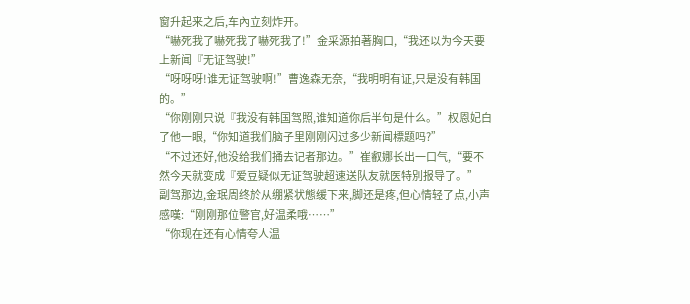窗升起来之后,车內立刻炸开。
“嚇死我了嚇死我了嚇死我了!”金采源拍著胸口,“我还以为今天要上新闻『无证驾驶!”
“呀呀呀!谁无证驾驶啊!”曹逸森无奈,“我明明有证,只是没有韩国的。”
“你刚刚只说『我没有韩国驾照,谁知道你后半句是什么。”权恩妃白了他一眼,“你知道我们脑子里刚刚闪过多少新闻標题吗?”
“不过还好,他没给我们捅去记者那边。”崔叡娜长出一口气,“要不然今天就变成『爱豆疑似无证驾驶超速送队友就医特別报导了。”
副驾那边,金珉周终於从绷紧状態缓下来,脚还是疼,但心情轻了点,小声感嘆:“刚刚那位警官,好温柔哦……”
“你现在还有心情夸人温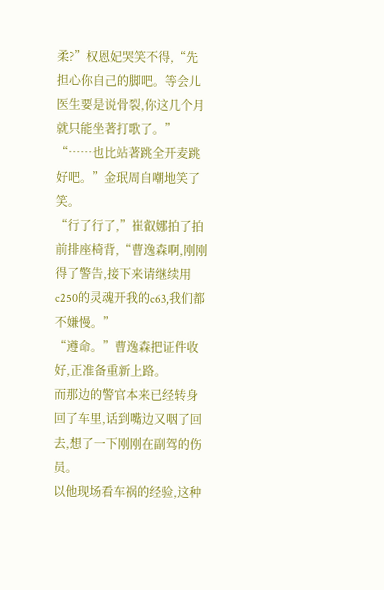柔?”权恩妃哭笑不得,“先担心你自己的脚吧。等会儿医生要是说骨裂,你这几个月就只能坐著打歌了。”
“……也比站著跳全开麦跳好吧。”金珉周自嘲地笑了笑。
“行了行了,”崔叡娜拍了拍前排座椅背,“曹逸森啊,刚刚得了警告,接下来请继续用c250的灵魂开我的c63,我们都不嫌慢。”
“遵命。”曹逸森把证件收好,正准备重新上路。
而那边的警官本来已经转身回了车里,话到嘴边又咽了回去,想了一下刚刚在副驾的伤员。
以他现场看车祸的经验,这种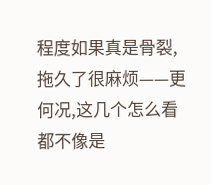程度如果真是骨裂,拖久了很麻烦——更何况,这几个怎么看都不像是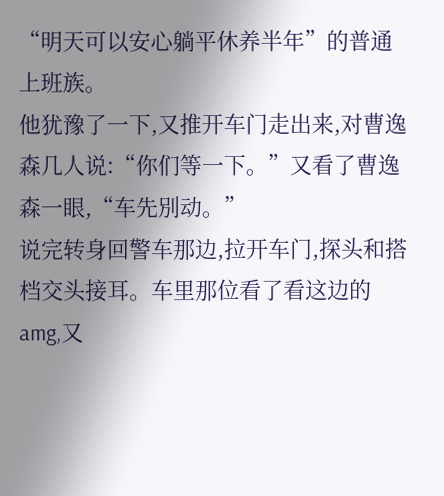“明天可以安心躺平休养半年”的普通上班族。
他犹豫了一下,又推开车门走出来,对曹逸森几人说:“你们等一下。”又看了曹逸森一眼,“车先別动。”
说完转身回警车那边,拉开车门,探头和搭档交头接耳。车里那位看了看这边的amg,又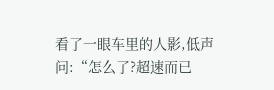看了一眼车里的人影,低声问:“怎么了?超速而已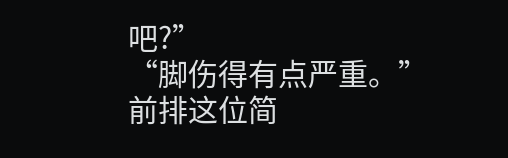吧?”
“脚伤得有点严重。”前排这位简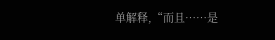单解释,“而且……是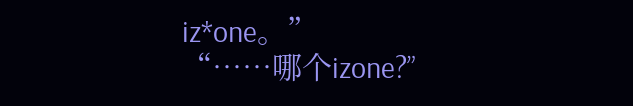iz*one。”
“……哪个izone?”